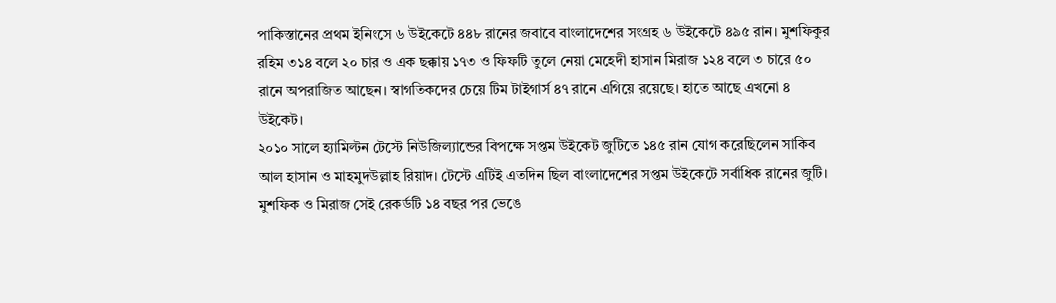পাকিস্তানের প্রথম ইনিংসে ৬ উইকেটে ৪৪৮ রানের জবাবে বাংলাদেশের সংগ্রহ ৬ উইকেটে ৪৯৫ রান। মুশফিকুর রহিম ৩১৪ বলে ২০ চার ও এক ছক্কায় ১৭৩ ও ফিফটি তুলে নেয়া মেহেদী হাসান মিরাজ ১২৪ বলে ৩ চারে ৫০ রানে অপরাজিত আছেন। স্বাগতিকদের চেয়ে টিম টাইগার্স ৪৭ রানে এগিয়ে রয়েছে। হাতে আছে এখনো ৪ উইকেট।
২০১০ সালে হ্যামিল্টন টেস্টে নিউজিল্যান্ডের বিপক্ষে সপ্তম উইকেট জুটিতে ১৪৫ রান যোগ করেছিলেন সাকিব আল হাসান ও মাহমুদউল্লাহ রিয়াদ। টেস্টে এটিই এতদিন ছিল বাংলাদেশের সপ্তম উইকেটে সর্বাধিক রানের জুটি। মুশফিক ও মিরাজ সেই রেকর্ডটি ১৪ বছর পর ভেঙে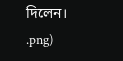দিলেন।
.png)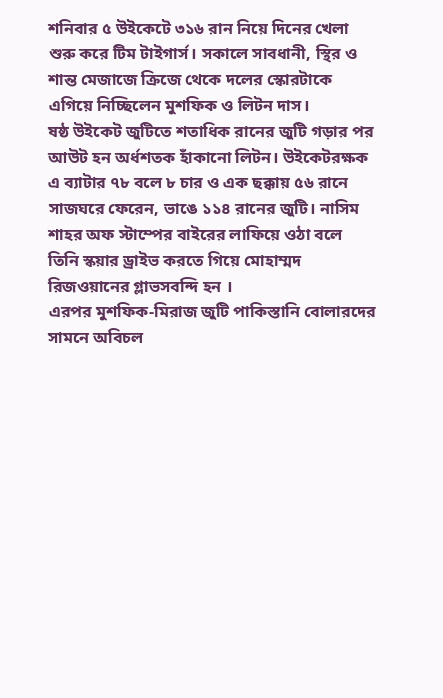শনিবার ৫ উইকেটে ৩১৬ রান নিয়ে দিনের খেলা শুরু করে টিম টাইগার্স। সকালে সাবধানী, স্থির ও শান্ত মেজাজে ক্রিজে থেকে দলের স্কোরটাকে এগিয়ে নিচ্ছিলেন মুশফিক ও লিটন দাস।
ষষ্ঠ উইকেট জুটিতে শতাধিক রানের জুটি গড়ার পর আউট হন অর্ধশতক হাঁকানো লিটন। উইকেটরক্ষক এ ব্যাটার ৭৮ বলে ৮ চার ও এক ছক্কায় ৫৬ রানে সাজঘরে ফেরেন, ভাঙে ১১৪ রানের জুটি। নাসিম শাহর অফ স্টাম্পের বাইরের লাফিয়ে ওঠা বলে তিনি স্কয়ার ড্রাইভ করতে গিয়ে মোহাম্মদ রিজওয়ানের গ্লাভসবন্দি হন ।
এরপর মুশফিক-মিরাজ জুটি পাকিস্তানি বোলারদের সামনে অবিচল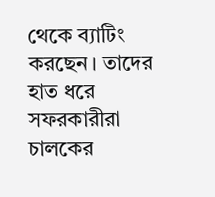থেকে ব্যাটিং করছেন। তাদের হাত ধরে সফরকারীরা চালকের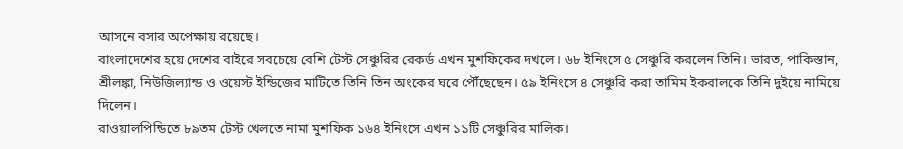আসনে বসার অপেক্ষায় রয়েছে।
বাংলাদেশের হয়ে দেশের বাইরে সবচেয়ে বেশি টেস্ট সেঞ্চুরির রেকর্ড এখন মুশফিকের দখলে। ৬৮ ইনিংসে ৫ সেঞ্চুরি করলেন তিনি। ভারত, পাকিস্তান, শ্রীলঙ্কা, নিউজিল্যান্ড ও ওয়েস্ট ইন্ডিজের মাটিতে তিনি তিন অংকের ঘরে পৌঁছেছেন। ৫৯ ইনিংসে ৪ সেঞ্চুরি করা তামিম ইকবালকে তিনি দুইয়ে নামিয়ে দিলেন।
রাওয়ালপিন্ডিতে ৮৯তম টেস্ট খেলতে নামা মুশফিক ১৬৪ ইনিংসে এখন ১১টি সেঞ্চুরির মালিক।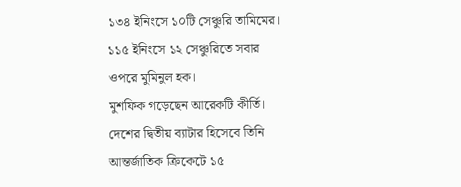১৩৪ ইনিংসে ১০টি সেঞ্চুরি তামিমের। ১১৫ ইনিংসে ১২ সেঞ্চুরিতে সবার ওপরে মুমিনুল হক।
মুশফিক গড়েছেন আরেকটি কীর্তি। দেশের দ্বিতীয় ব্যাটার হিসেবে তিনি আন্তর্জাতিক ক্রিকেটে ১৫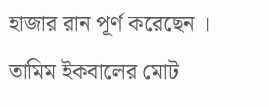হাজার রান পূর্ণ করেছেন । তামিম ইকবালের মোট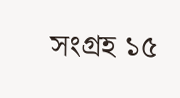সংগ্রহ ১৫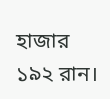হাজার ১৯২ রান।